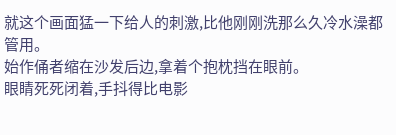就这个画面猛一下给人的刺激,比他刚刚洗那么久冷水澡都管用。
始作俑者缩在沙发后边,拿着个抱枕挡在眼前。
眼睛死死闭着,手抖得比电影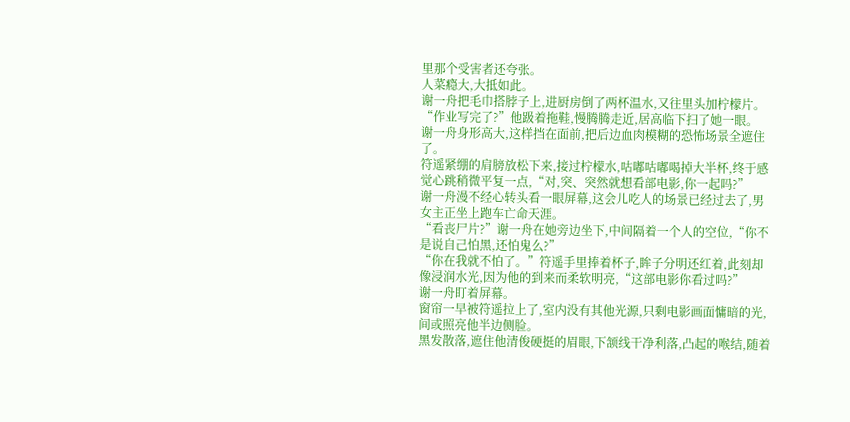里那个受害者还夸张。
人菜瘾大,大抵如此。
谢一舟把毛巾搭脖子上,进厨房倒了两杯温水,又往里头加柠檬片。
“作业写完了?”他趿着拖鞋,慢腾腾走近,居高临下扫了她一眼。
谢一舟身形高大,这样挡在面前,把后边血肉模糊的恐怖场景全遮住了。
符遥紧绷的肩膀放松下来,接过柠檬水,咕嘟咕嘟喝掉大半杯,终于感觉心跳稍微平复一点,“对,突、突然就想看部电影,你一起吗?”
谢一舟漫不经心转头看一眼屏幕,这会儿吃人的场景已经过去了,男女主正坐上跑车亡命天涯。
“看丧尸片?”谢一舟在她旁边坐下,中间隔着一个人的空位,“你不是说自己怕黑,还怕鬼么?”
“你在我就不怕了。”符遥手里捧着杯子,眸子分明还红着,此刻却像浸润水光,因为他的到来而柔软明亮,“这部电影你看过吗?”
谢一舟盯着屏幕。
窗帘一早被符遥拉上了,室内没有其他光源,只剩电影画面慵暗的光,间或照亮他半边侧脸。
黑发散落,遮住他清俊硬挺的眉眼,下颔线干净利落,凸起的喉结,随着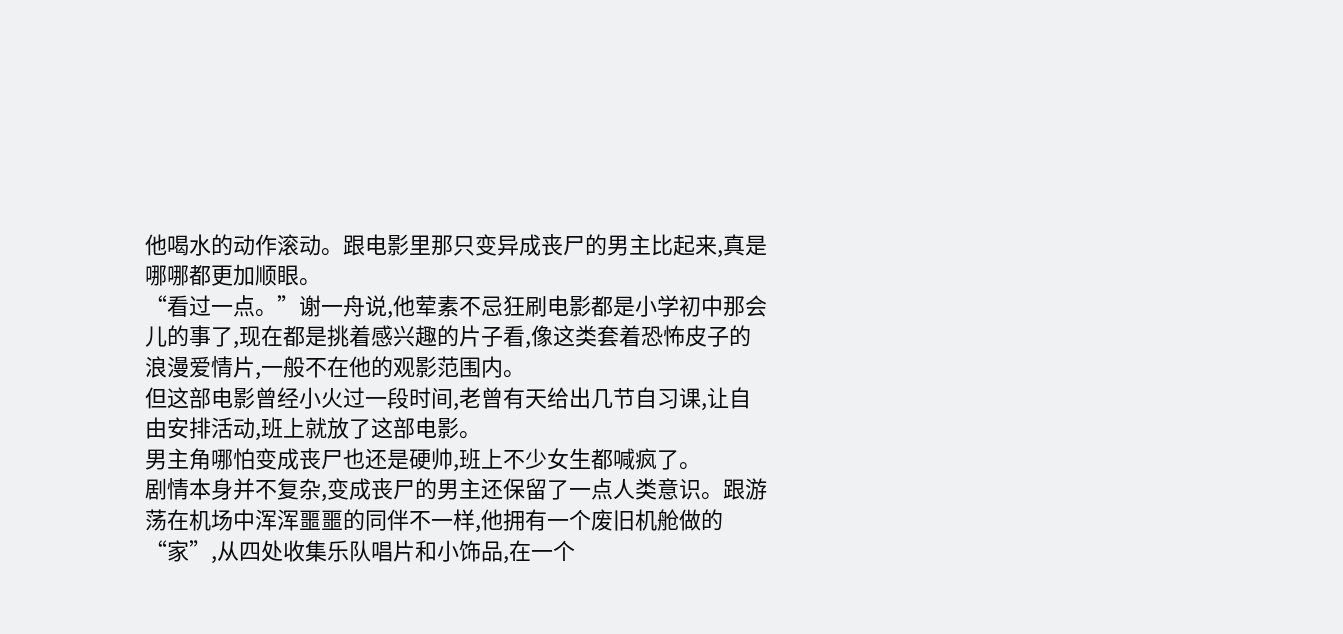他喝水的动作滚动。跟电影里那只变异成丧尸的男主比起来,真是哪哪都更加顺眼。
“看过一点。”谢一舟说,他荤素不忌狂刷电影都是小学初中那会儿的事了,现在都是挑着感兴趣的片子看,像这类套着恐怖皮子的浪漫爱情片,一般不在他的观影范围内。
但这部电影曾经小火过一段时间,老曾有天给出几节自习课,让自由安排活动,班上就放了这部电影。
男主角哪怕变成丧尸也还是硬帅,班上不少女生都喊疯了。
剧情本身并不复杂,变成丧尸的男主还保留了一点人类意识。跟游荡在机场中浑浑噩噩的同伴不一样,他拥有一个废旧机舱做的“家”,从四处收集乐队唱片和小饰品,在一个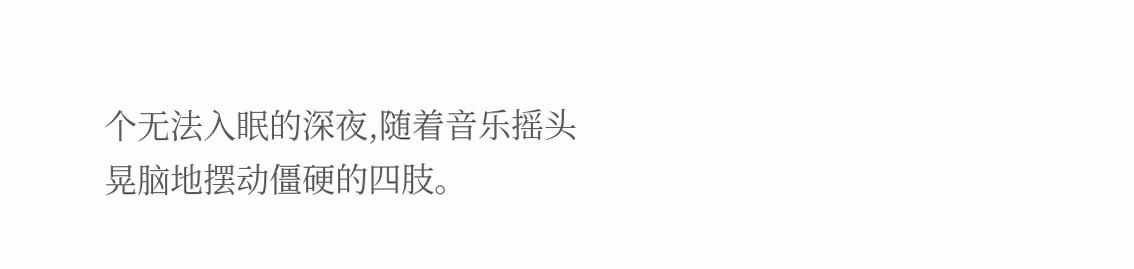个无法入眠的深夜,随着音乐摇头晃脑地摆动僵硬的四肢。